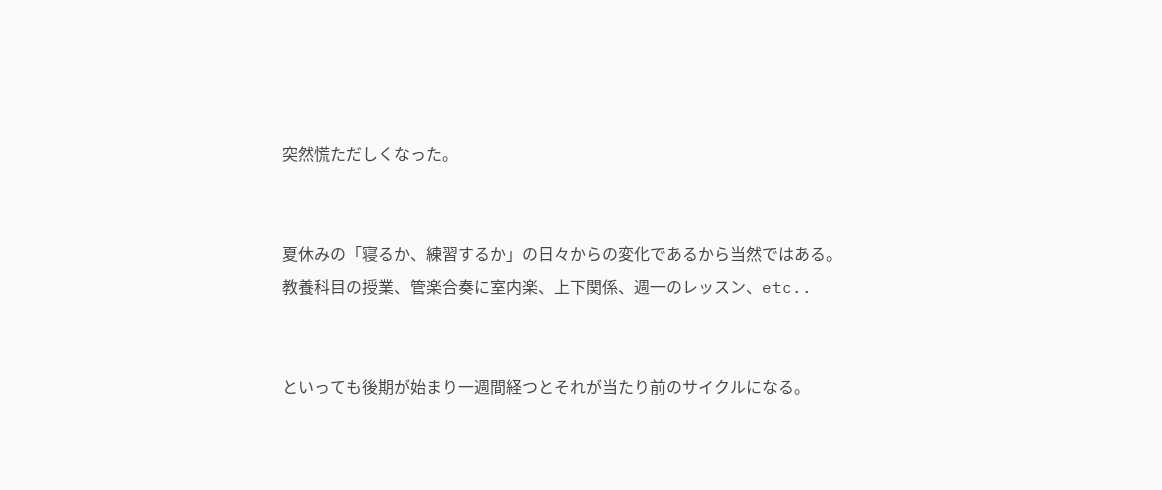突然慌ただしくなった。


夏休みの「寝るか、練習するか」の日々からの変化であるから当然ではある。
教養科目の授業、管楽合奏に室内楽、上下関係、週一のレッスン、etc..


といっても後期が始まり一週間経つとそれが当たり前のサイクルになる。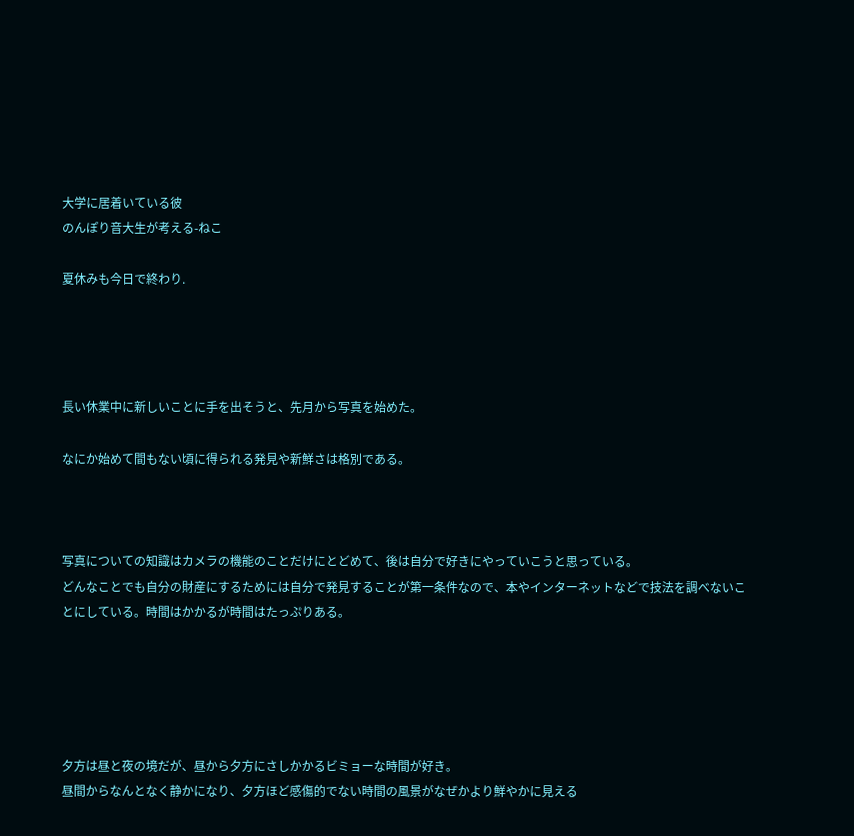大学に居着いている彼
のんぽり音大生が考える-ねこ

夏休みも今日で終わり.




長い休業中に新しいことに手を出そうと、先月から写真を始めた。

なにか始めて間もない頃に得られる発見や新鮮さは格別である。



写真についての知識はカメラの機能のことだけにとどめて、後は自分で好きにやっていこうと思っている。
どんなことでも自分の財産にするためには自分で発見することが第一条件なので、本やインターネットなどで技法を調べないことにしている。時間はかかるが時間はたっぷりある。





夕方は昼と夜の境だが、昼から夕方にさしかかるビミョーな時間が好き。
昼間からなんとなく静かになり、夕方ほど感傷的でない時間の風景がなぜかより鮮やかに見える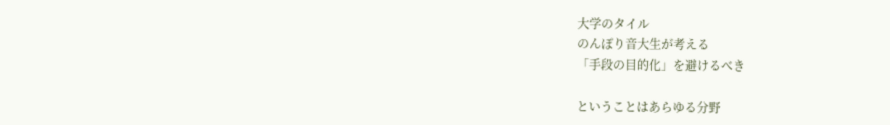大学のタイル
のんぽり音大生が考える
「手段の目的化」を避けるべき

ということはあらゆる分野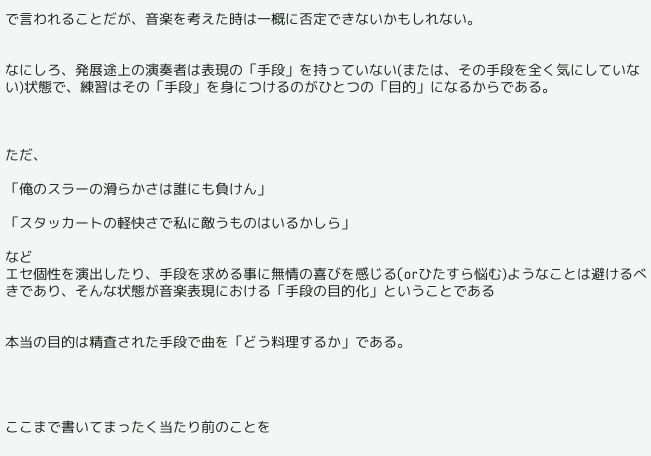で言われることだが、音楽を考えた時は一概に否定できないかもしれない。


なにしろ、発展途上の演奏者は表現の「手段」を持っていない(または、その手段を全く気にしていない)状態で、練習はその「手段」を身につけるのがひとつの「目的」になるからである。



ただ、

「俺のスラーの滑らかさは誰にも負けん」

「スタッカートの軽快さで私に敵うものはいるかしら」

など
エセ個性を演出したり、手段を求める事に無情の喜びを感じる(orひたすら悩む)ようなことは避けるべきであり、そんな状態が音楽表現における「手段の目的化」ということである


本当の目的は精査された手段で曲を「どう料理するか」である。




ここまで書いてまったく当たり前のことを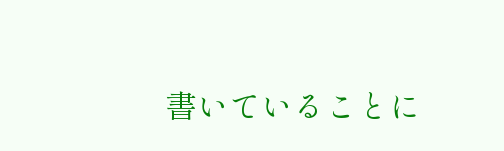書いていることに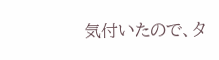気付いたので、タ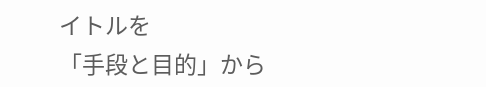イトルを
「手段と目的」から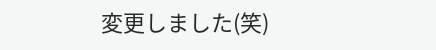変更しました(笑)